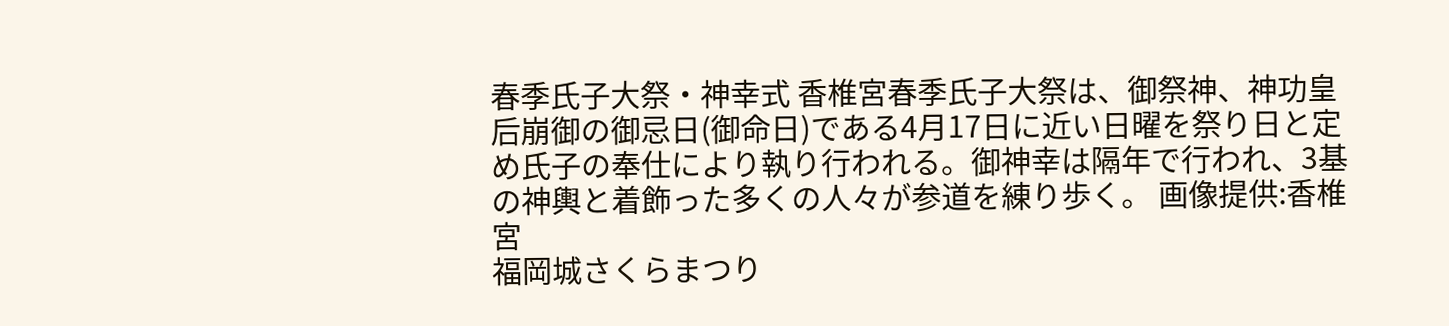春季氏子大祭・神幸式 香椎宮春季氏子大祭は、御祭神、神功皇后崩御の御忌日(御命日)である4月17日に近い日曜を祭り日と定め氏子の奉仕により執り行われる。御神幸は隔年で行われ、3基の神輿と着飾った多くの人々が参道を練り歩く。 画像提供:香椎宮
福岡城さくらまつり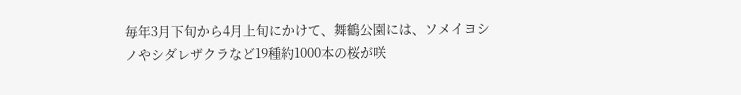毎年3月下旬から4月上旬にかけて、舞鶴公園には、ソメイヨシノやシダレザクラなど19種約1000本の桜が咲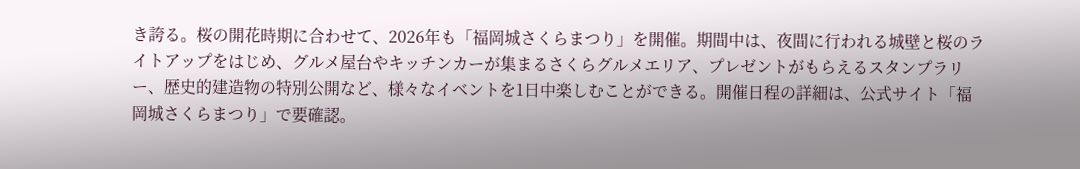き誇る。桜の開花時期に合わせて、2026年も「福岡城さくらまつり」を開催。期間中は、夜間に行われる城壁と桜のライトアップをはじめ、グルメ屋台やキッチンカーが集まるさくらグルメエリア、プレゼントがもらえるスタンプラリー、歴史的建造物の特別公開など、様々なイベントを1日中楽しむことができる。開催日程の詳細は、公式サイト「福岡城さくらまつり」で要確認。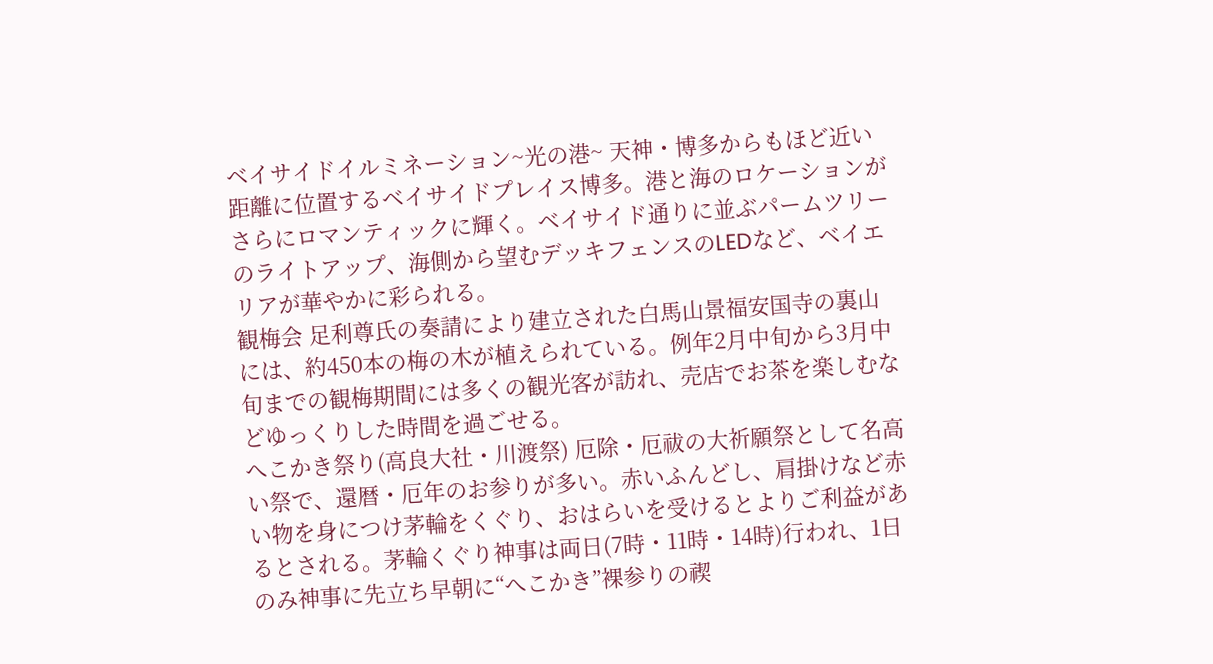ベイサイドイルミネーション~光の港~ 天神・博多からもほど近い距離に位置するベイサイドプレイス博多。港と海のロケーションがさらにロマンティックに輝く。ベイサイド通りに並ぶパームツリーのライトアップ、海側から望むデッキフェンスのLEDなど、ベイエリアが華やかに彩られる。
観梅会 足利尊氏の奏請により建立された白馬山景福安国寺の裏山には、約450本の梅の木が植えられている。例年2月中旬から3月中旬までの観梅期間には多くの観光客が訪れ、売店でお茶を楽しむなどゆっくりした時間を過ごせる。
へこかき祭り(高良大社・川渡祭) 厄除・厄祓の大祈願祭として名高い祭で、還暦・厄年のお参りが多い。赤いふんどし、肩掛けなど赤い物を身につけ茅輪をくぐり、おはらいを受けるとよりご利益があるとされる。茅輪くぐり神事は両日(7時・11時・14時)行われ、1日のみ神事に先立ち早朝に“へこかき”裸参りの禊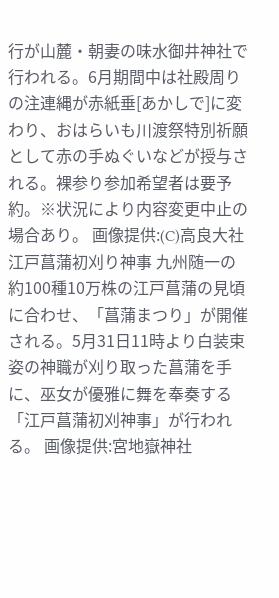行が山麓・朝妻の味水御井神社で行われる。6月期間中は社殿周りの注連縄が赤紙垂[あかしで]に変わり、おはらいも川渡祭特別祈願として赤の手ぬぐいなどが授与される。裸参り参加希望者は要予約。※状況により内容変更中止の場合あり。 画像提供:(C)高良大社
江戸菖蒲初刈り神事 九州随一の約100種10万株の江戸菖蒲の見頃に合わせ、「菖蒲まつり」が開催される。5月31日11時より白装束姿の神職が刈り取った菖蒲を手に、巫女が優雅に舞を奉奏する「江戸菖蒲初刈神事」が行われる。 画像提供:宮地嶽神社